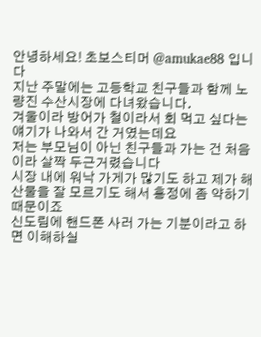안녕하세요! 초보스티머 @amukae88 입니다
지난 주말에는 고등학교 친구들과 함께 노량진 수산시장에 다녀왔습니다.
겨울이라 방어가 철이라서 회 먹고 싶다는 얘기가 나와서 간 거였는데요
저는 부모님이 아닌 친구들과 가는 건 처음이라 살짝 두근거렸습니다
시장 내에 워낙 가게가 많기도 하고 제가 해산물을 잘 모르기도 해서 흥정에 좀 약하기 때문이죠
신도림에 핸드폰 사러 가는 기분이라고 하면 이해하실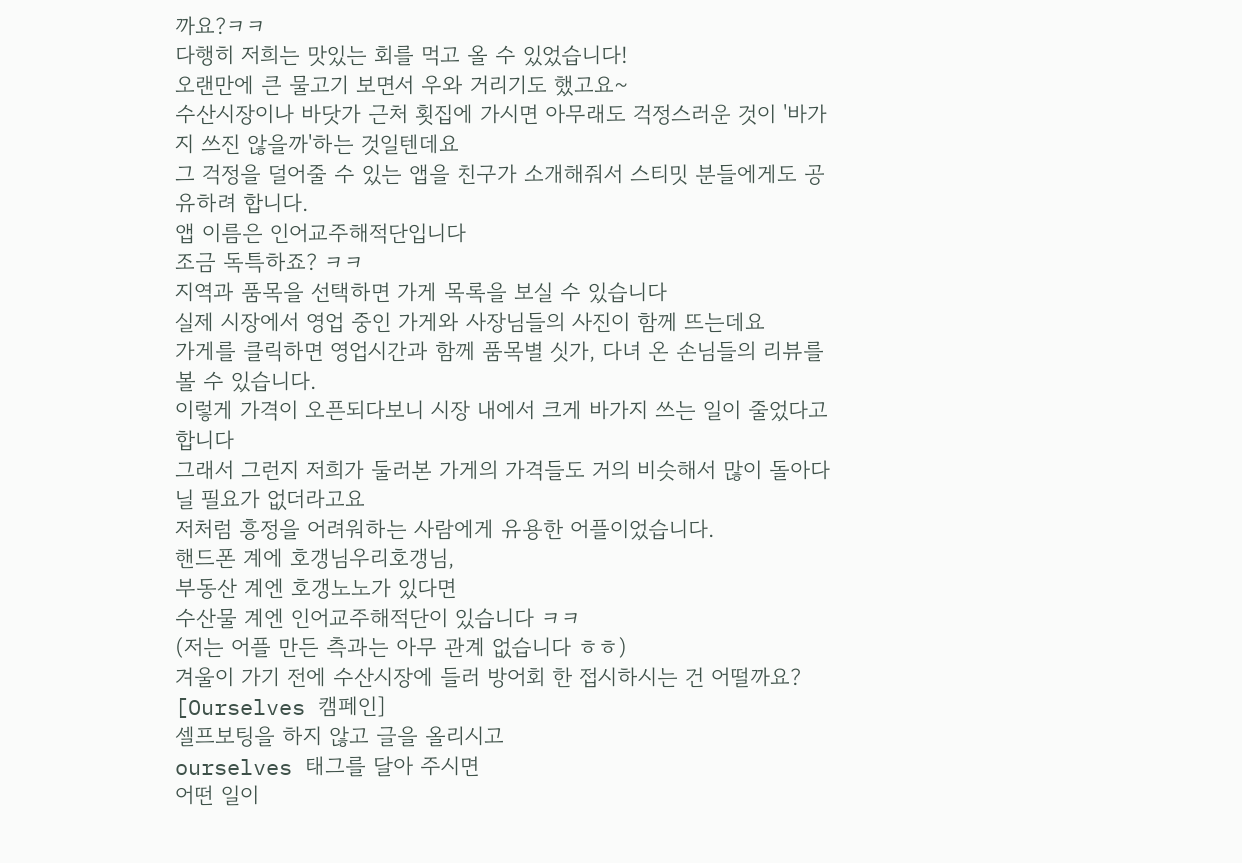까요?ㅋㅋ
다행히 저희는 맛있는 회를 먹고 올 수 있었습니다!
오랜만에 큰 물고기 보면서 우와 거리기도 했고요~
수산시장이나 바닷가 근처 횟집에 가시면 아무래도 걱정스러운 것이 '바가지 쓰진 않을까'하는 것일텐데요
그 걱정을 덜어줄 수 있는 앱을 친구가 소개해줘서 스티밋 분들에게도 공유하려 합니다.
앱 이름은 인어교주해적단입니다
조금 독특하죠? ㅋㅋ
지역과 품목을 선택하면 가게 목록을 보실 수 있습니다
실제 시장에서 영업 중인 가게와 사장님들의 사진이 함께 뜨는데요
가게를 클릭하면 영업시간과 함께 품목별 싯가, 다녀 온 손님들의 리뷰를 볼 수 있습니다.
이렇게 가격이 오픈되다보니 시장 내에서 크게 바가지 쓰는 일이 줄었다고 합니다
그래서 그런지 저희가 둘러본 가게의 가격들도 거의 비슷해서 많이 돌아다닐 필요가 없더라고요
저처럼 흥정을 어려워하는 사람에게 유용한 어플이었습니다.
핸드폰 계에 호갱님우리호갱님,
부동산 계엔 호갱노노가 있다면
수산물 계엔 인어교주해적단이 있습니다 ㅋㅋ
(저는 어플 만든 측과는 아무 관계 없습니다 ㅎㅎ)
겨울이 가기 전에 수산시장에 들러 방어회 한 접시하시는 건 어떨까요?
[Ourselves 캠페인]
셀프보팅을 하지 않고 글을 올리시고
ourselves 태그를 달아 주시면
어떤 일이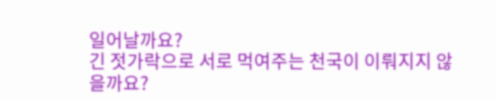일어날까요?
긴 젓가락으로 서로 먹여주는 천국이 이뤄지지 않을까요?